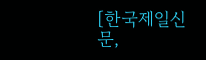[한국제일신문,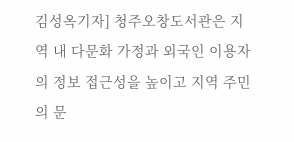김성옥기자] 청주오창도서관은 지역 내 다문화 가정과 외국인 이용자의 정보 접근성을 높이고 지역 주민의 문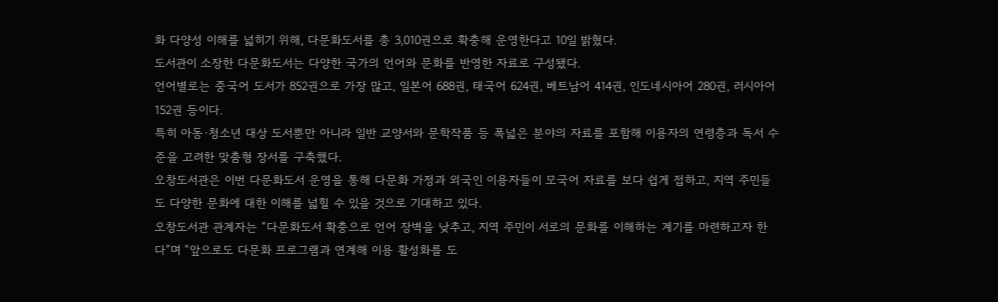화 다양성 이해를 넓히기 위해, 다문화도서를 총 3,010권으로 확충해 운영한다고 10일 밝혔다.
도서관이 소장한 다문화도서는 다양한 국가의 언어와 문화를 반영한 자료로 구성됐다.
언어별로는 중국어 도서가 852권으로 가장 많고, 일본어 688권, 태국어 624권, 베트남어 414권, 인도네시아어 280권, 러시아어 152권 등이다.
특히 아동·청소년 대상 도서뿐만 아니라 일반 교양서와 문학작품 등 폭넓은 분야의 자료를 포함해 이용자의 연령층과 독서 수준을 고려한 맞춤형 장서를 구축했다.
오창도서관은 이번 다문화도서 운영을 통해 다문화 가정과 외국인 이용자들이 모국어 자료를 보다 쉽게 접하고, 지역 주민들도 다양한 문화에 대한 이해를 넓힐 수 있을 것으로 기대하고 있다.
오창도서관 관계자는 “다문화도서 확충으로 언어 장벽을 낮추고, 지역 주민이 서로의 문화를 이해하는 계기를 마련하고자 한다”며 “앞으로도 다문화 프로그램과 연계해 이용 활성화를 도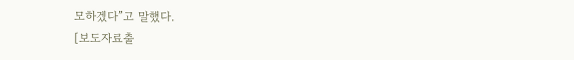모하겠다”고 말했다.
[보도자료출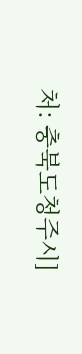처: 충북도청주시]